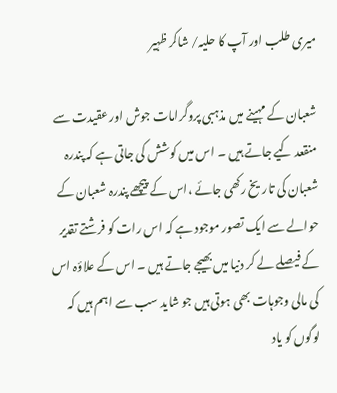میری طلب اور آپ کا حلیہ/ شاکر ظہیر

شعبان کے مہینے میں مذہبی پروگرامات جوش اور عقیدت سے منقعد کیے جاتے ہیں ۔ اس میں کوشش کی جاتی ہے کہ پندرہ شعبان کی تاریخ رکھی جائے ،اس کے پیچھے پندرہ شعبان کے حوالے سے ایک تصور موجود ہے کہ اس رات کو فرشتے تقدیر کے فیصلے لے کر دنیا میں بھیجے جاتے ہیں ۔ اس کے علاؤہ اس کی مالی وجوہات بھی ہوتی ہیں جو شاید سب سے اہم ہیں کہ لوگوں کو یاد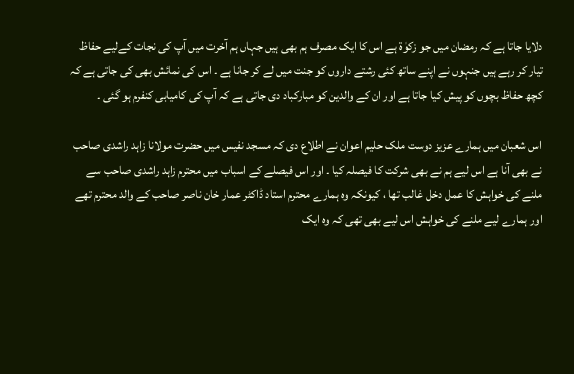دلایا جاتا ہے کہ رمضان میں جو زکوٰۃ ہے اس کا ایک مصرف ہم بھی ہیں جہاں ہم آخرت میں آپ کی نجات کےلیے حفاظ تیار کر رہے ہیں جنہوں نے اپنے ساتھ کئی رشتے داروں کو جنت میں لے کر جانا ہے ۔ اس کی نمائش بھی کی جاتی ہے کہ کچھ حفاظ بچوں کو پیش کیا جاتا ہے اور ان کے والدین کو مبارکباد دی جاتی ہے کہ آپ کی کامیابی کنفرم ہو گئی ۔

اس شعبان میں ہمارے عزیز دوست ملک حلیم اعوان نے اطلاع دی کہ مسجد نفیس میں حضرت مولانا زاہد راشدی صاحب نے بھی آنا ہے اس لیے ہم نے بھی شرکت کا فیصلہ کیا ۔ اور اس فیصلے کے اسباب میں محترم زاہد راشدی صاحب سے ملنے کی خواہش کا عمل دخل غالب تھا ، کیونکہ وہ ہمارے محترم استاد ڈاکٹر عمار خان ناصر صاحب کے والد محترم تھے اور ہمارے لیے ملنے کی خواہش اس لیے بھی تھی کہ وہ ایک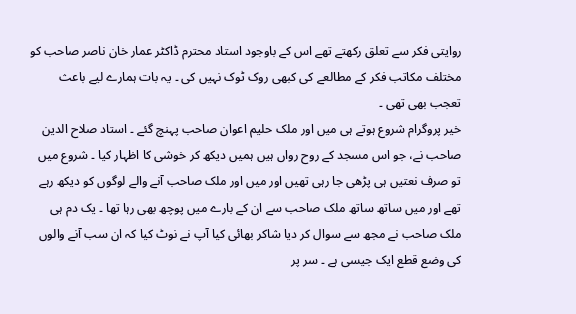روایتی فکر سے تعلق رکھتے تھے اس کے باوجود استاد محترم ڈاکٹر عمار خان ناصر صاحب کو مختلف مکاتب فکر کے مطالعے کی کبھی روک ٹوک نہیں کی ۔ یہ بات ہمارے لیے باعث تعجب بھی تھی ۔
خیر پروگرام شروع ہوتے ہی میں اور ملک حلیم اعوان صاحب پہنچ گئے ۔ استاد صلاح الدین صاحب نے، جو اس مسجد کے روح رواں ہیں ہمیں دیکھ کر خوشی کا اظہار کیا ۔ شروع میں تو صرف نعتیں ہی پڑھی جا رہی تھیں اور میں اور ملک صاحب آنے والے لوگوں کو دیکھ رہے تھے اور میں ساتھ ساتھ ملک صاحب سے ان کے بارے میں پوچھ بھی رہا تھا ۔ یک دم ہی ملک صاحب نے مجھ سے سوال کر دیا شاکر بھائی کیا آپ نے نوٹ کیا کہ ان سب آنے والوں کی وضع قطع ایک جیسی ہے ۔ سر پر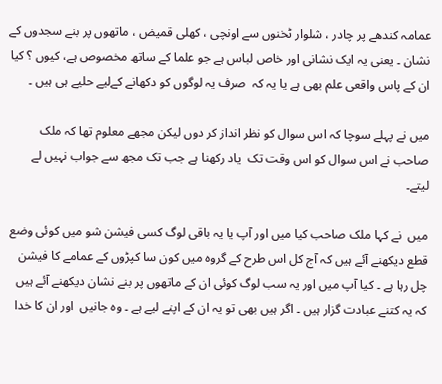عمامہ کندھے پر چادر ، شلوار ٹخنوں سے اونچی ، کھلی قمیض ، ماتھوں پر بنے سجدوں کے نشان ۔ یعنی یہ ایک نشانی اور خاص لباس ہے جو علما کے ساتھ مخصوص ہے، کیوں ؟ کیا ان کے پاس واقعی علم بھی ہے یا یہ کہ  صرف یہ لوگوں کو دکھانے کےلیے حلیے ہی ہیں ۔

میں نے پہلے سوچا کہ اس سوال کو نظر انداز کر دوں لیکن مجھے معلوم تھا کہ ملک صاحب نے اس سوال کو اس وقت تک  یاد رکھنا ہے جب تک مجھ سے جواب نہیں لے لیتے۔

میں  نے کہا ملک صاحب کیا میں اور آپ یا یہ باقی لوگ کسی فیشن شو میں کوئی وضع قطع دیکھنے آئے ہیں کہ آج کل اس طرح کے گروہ میں کون سا کپڑوں کے عمامے کا فیشن چل رہا ہے ۔ کیا آپ میں اور یہ سب لوگ کوئی ان کے ماتھوں پر بنے نشان دیکھنے آئے ہیں کہ یہ کتنے عبادت گزار ہیں ۔ اگر ہیں بھی تو یہ ان کے اپنے لیے ہے ۔ وہ جانیں  اور ان کا خدا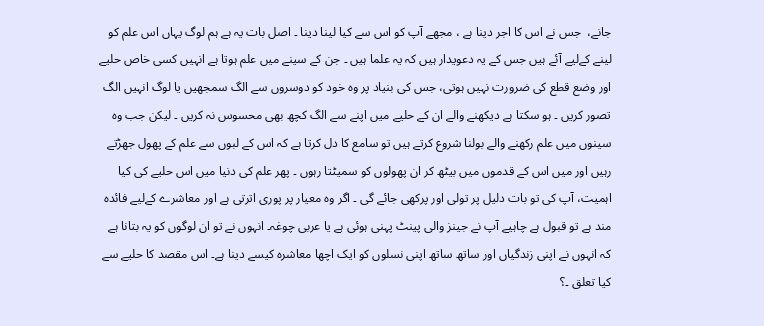جانے،  جس نے اس کا اجر دینا ہے ، مجھے آپ کو اس سے کیا لینا دینا ۔ اصل بات یہ ہے ہم لوگ یہاں اس علم کو لینے کےلیے آئے ہیں جس کے یہ دعویدار ہیں کہ یہ علما ہیں ۔ جن کے سینے میں علم ہوتا ہے انہیں کسی خاص حلیے اور وضع قطع کی ضرورت نہیں ہوتی، جس کی بنیاد پر وہ خود کو دوسروں سے الگ سمجھیں یا لوگ انہیں الگ تصور کریں ۔ ہو سکتا ہے دیکھنے والے ان کے حلیے میں اپنے سے الگ کچھ بھی محسوس نہ کریں ۔ لیکن جب وہ سینوں میں علم رکھنے والے بولنا شروع کرتے ہیں تو سامع کا دل کرتا ہے کہ اس کے لبوں سے علم کے پھول جھڑتے رہیں اور میں اس کے قدموں میں بیٹھ کر ان پھولوں کو سمیٹتا رہوں ۔ پھر علم کی دنیا میں اس حلیے کی کیا اہمیت، آپ کی تو بات دلیل پر تولی اور پرکھی جائے گی ۔ اگر وہ معیار پر پوری اترتی ہے اور معاشرے کےلیے فائدہ مند ہے تو قبول ہے چاہیے آپ نے جینز والی پینٹ پہنی ہوئی ہے یا عربی چوغہ۔ انہوں نے تو ان لوگوں کو یہ بتانا ہے کہ انہوں نے اپنی زندگیاں اور ساتھ ساتھ اپنی نسلوں کو ایک اچھا معاشرہ کیسے دینا ہے۔ اس مقصد کا حلیے سے کیا تعلق ۔؟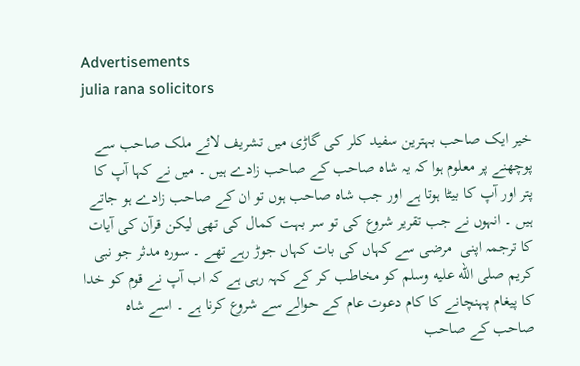Advertisements
julia rana solicitors

خیر ایک صاحب بہترین سفید کلر کی گاڑی میں تشریف لائے ملک صاحب سے پوچھنے پر معلوم ہوا کہ یہ شاہ صاحب کے صاحب زادے ہیں ۔ میں نے کہا آپ کا پتر اور آپ کا بیٹا ہوتا ہے اور جب شاہ صاحب ہوں تو ان کے صاحب زادے ہو جاتے ہیں ۔ انہوں نے جب تقریر شروع کی تو سر بہت کمال کی تھی لیکن قرآن کی آیات کا ترجمہ اپنی  مرضی سے کہاں کی بات کہاں جوڑ رہے تھے ۔ سورہ مدثر جو نبی کریم صلى الله عليه وسلم کو مخاطب کر کے کہہ رہی ہے کہ اب آپ نے قوم کو خدا کا پیغام پہنچانے کا کام دعوت عام کے حوالے سے شروع کرنا ہے ۔ اسے شاہ صاحب کے صاحب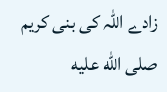زادے اللہ کی بنی کریم صلى الله عليه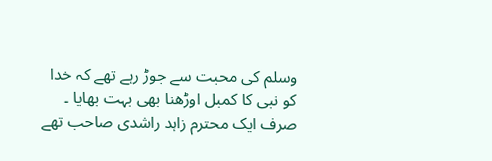وسلم کی محبت سے جوڑ رہے تھے کہ خدا کو نبی کا کمبل اوڑھنا بھی بہت بھایا ۔ صرف ایک محترم زاہد راشدی صاحب تھے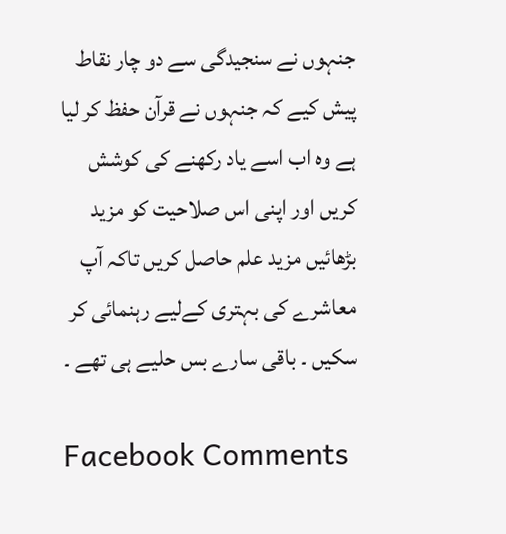جنہوں نے سنجیدگی سے دو چار نقاط پیش کیے کہ جنہوں نے قرآن حفظ کر لیا ہے وہ اب اسے یاد رکھنے کی کوشش کریں اور اپنی اس صلاحیت کو مزید بڑھائیں مزید علم حاصل کریں تاکہ آپ معاشرے کی بہتری کےلیے رہنمائی کر سکیں ۔ باقی سارے بس حلیے ہی تھے ۔

Facebook Comments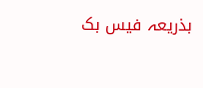بذریعہ فیس بک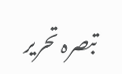تبصرہ تحریر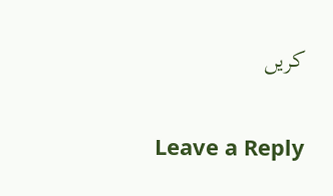کریں

Leave a Reply